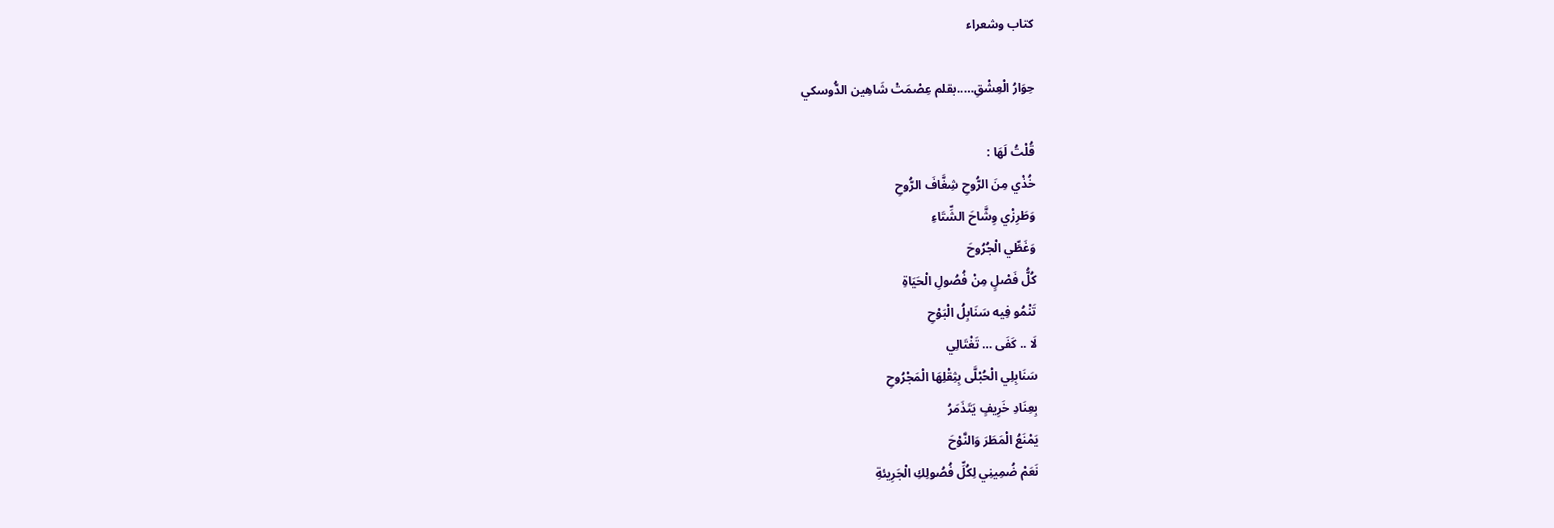كتاب وشعراء

حِوَارُ الْعِشْقِ…..بقلم عِصْمَتْ شَاهِين الدُّوسكي

قُلْتُ لَهَا :
خُذْي مِنَ الرُّوحِ شِغَّافَ الرُّوحِ
وَطَرِزْي وِشَّاحَ الشِّتَاءِ
وَغَطِّي الْجُرُوحَ
كُلُّ فَصْلٍ مِنْ فُصُولِ الْحَيَاةِ
تَنْمُو فِيه سَنَابِلُ الْبَوْحِ
لَا .. كَفَى … تَغْتَالِي
سَنَابِلِي الْحُبْلَّى بِثِقْلِهَا الْمَجْرُوحِ
بِعِنَادِ خَرِيفٍ يَتَذَمَرُ
يَمْنَعُ الْمَطَرَ وَالنَّوْحَ
نَعَمْ ضُمِينِي لِكُلِّ فُصُولِكِ الْجَرِيئةِ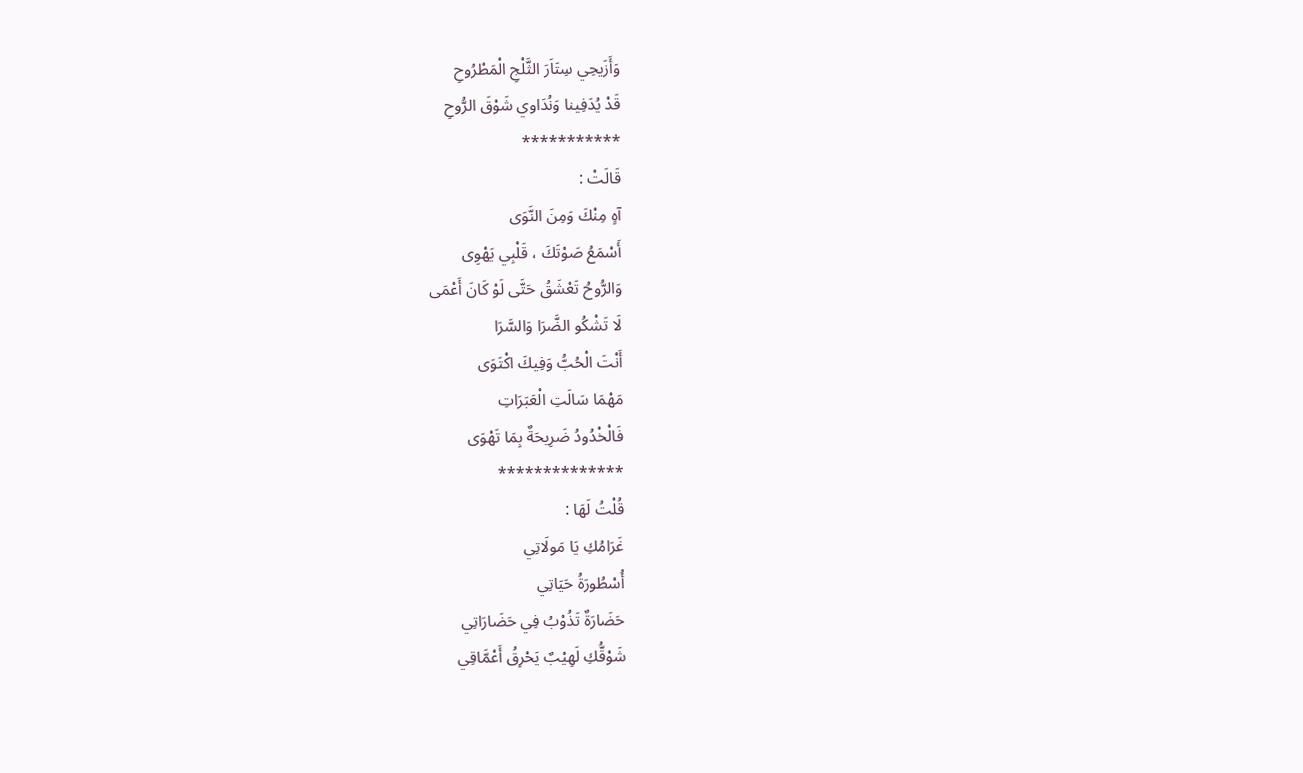وَأَزَيحِي سِتَاَرَ الثَّلْجِ الْمَطْرُوحِ
قَدْ يُدَفِينا وَنُدَاوي شَوْقَ الرُّوحِ
***********
قَالَتْ :
آهٍ مِنْكَ وَمِنَ النَّوَى
أَسْمَعُ صَوْتَكَ ، قَلْبِي يَهْوِى
وَالرُّوحُ تَعْشَقُ حَتَّى لَوْ كَانَ أَعْمَى
لَا تَشْكُو الضَّرَا وَالسَّرَا
أَنْتَ الْحُبُّ وَفِيكَ اكْتَوَى
مَهْمَا سَالَتِ الْعَبَرَاتِ
فَالْخْدُودُ ضَرِيحَةٌ بِمَا تَهْوَى
**************
قُلْتُ لَهَا :
غَرَامُكِ يَا مَولَاتِي
أُسْطُورَةُ حَيَاتِي
حَضَارَةٌ تَذُوْبُ فِي حَضَارَاتِي
شَوْقُّكِ لَهِيْبٌ يَحْرِقُ أَعْمَّاقِي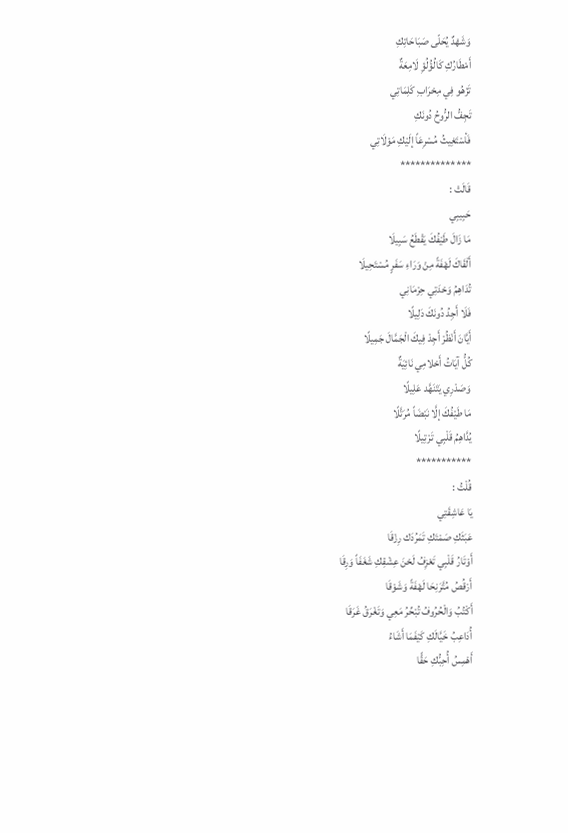وَشَهْدٌ يُحَلّى صَبَاحَاتِكِ
أَمْطَارُكِ كَالُؤُلُؤِ لَامِعَةٌ
تَزْهُو فِي مِحْرَابِ كَلِمَاتِي
تَجِفُّ الرُّوحُ دُونَكِ
فَأسْتَغِيثُ مُسْرِعَاً إلَيْكِ مَوْلَاتِي
**************
قَالَتْ :
حَبِيبِي
مَا زَالَ طَيْفُكَ يَقْطَعُ سَبِيلَا
أَلْقَاكَ لَهْفَةً مِنْ وَرَاءِ سَفَرٍ مُسْتَحِيلَا
تُدَاهِمُ وَحْدَتِي حِرْمَانِي
فَلَا أَجِدُ دُونَكَ دَلِيلًا
أَيَّانَ أَنْظُرْ أَجِدْ فِيكَ الْجَمَّالَ جَمِيلًا
كُلُّ آيَاتُ أَحْلامِي نَائِيَةٌ
وَصَدْرِي يَتَنَهَّد عَلِيلًا
مَا طَيْفُكَ إلَّا نَبْضَاً مُرَتَّلًا
يُدَّاهِمُ قَلْبِي تَرْتِيلًا
***********
قُلْتُ :
يَا عَاشِقَتِي
عَبَثَكِ صَمْتَكِ تَمَرُدَك رِزْقَا
أَوْتَارُ قَلْبِي تَعْزِفُ لَحْنَ عِشْقِكِ شَغَفَاً وَرِقَا
أَرْقُصُ مُتَّرَنِحَا لَهْفَةً وَشَوْقَا
أَكْتُبُ وَالْحُرُوفُ تُبْحِّرُ مَعِي وَتَغْرَقُ غَرَقَا
أُدَاعِبُ خَيَّالَكِ كَيْفَمَا أَشَاءُ
أَهْمِسُ أُحِبُّكِ حَقًّا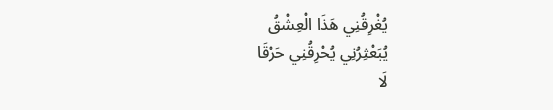يُغْرِقُنِي هَذَا الْعِشْقُ
يُبَعْثِرُنِي يُحْرِقُنِي حَرْقَا
لَا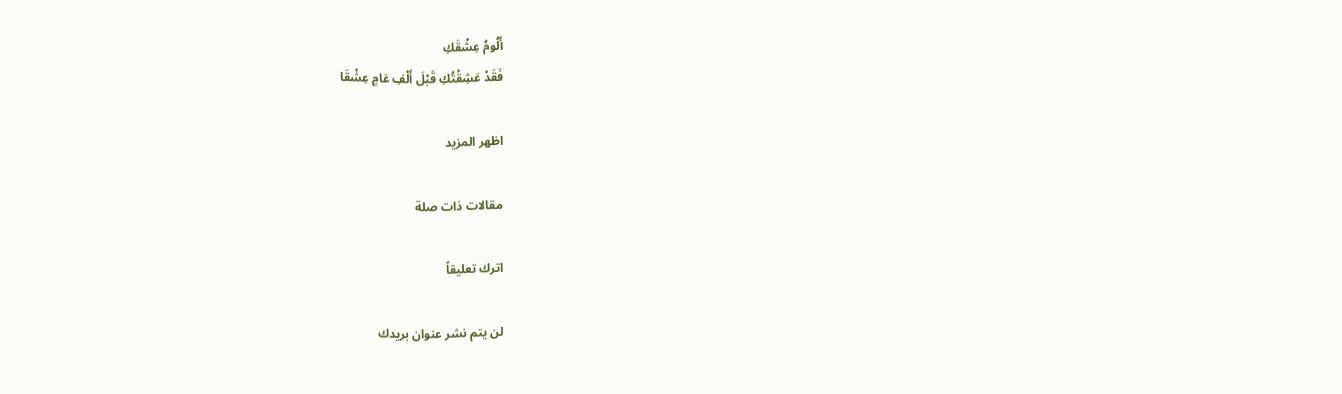أَلُومُ عِشْقَكِ
فَقَدْ عَشِقْتُكِ قَبْلَ أَلْفِ عَامٍ عِشْقَا

اظهر المزيد

مقالات ذات صلة

اترك تعليقاً

لن يتم نشر عنوان بريدك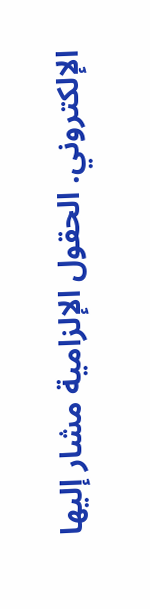الإلكتروني. الحقول الإلزامية مشار إليها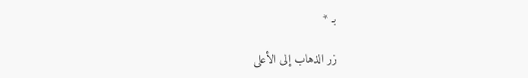بـ *

زر الذهاب إلى الأعلى